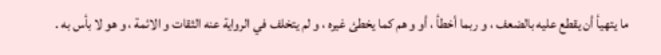ما يتهيأ أن يقطع عليه بالضعف ، و ربما أخطأ ، أو و هم كما يخطئ غيره ، و لم يتخلف في الرواية عنه الثقات و الائمة ، و هو لا بأس به .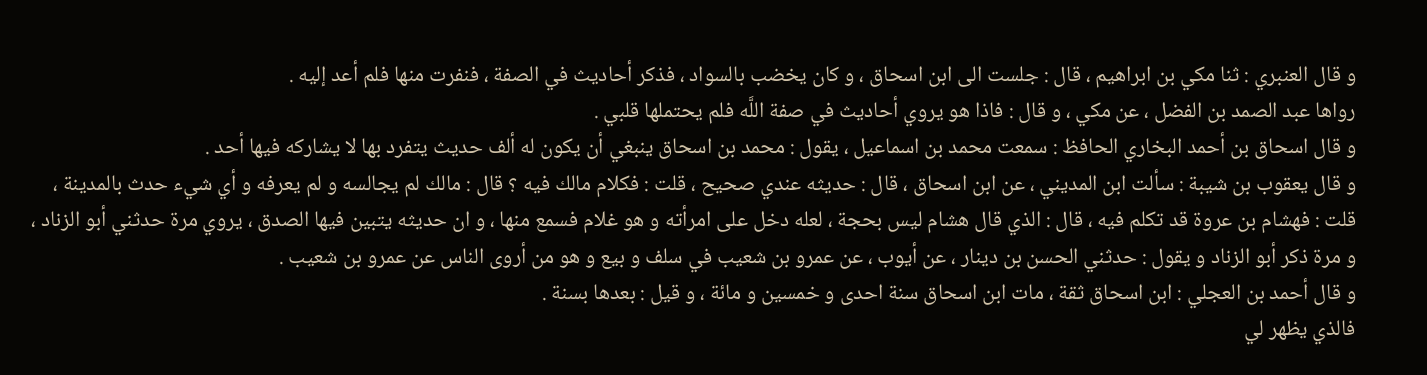و قال العنبري : ثنا مكي بن ابراهيم ، قال : جلست الى ابن اسحاق ، و كان يخضب بالسواد ، فذكر أحاديث في الصفة ، فنفرت منها فلم أعد إليه .
رواها عبد الصمد بن الفضل ، عن مكي ، و قال : فاذا هو يروي أحاديث في صفة اللَّه فلم يحتملها قلبي .
و قال اسحاق بن أحمد البخاري الحافظ : سمعت محمد بن اسماعيل ، يقول : محمد بن اسحاق ينبغي أن يكون له ألف حديث يتفرد بها لا يشاركه فيها أحد .
و قال يعقوب بن شيبة : سألت ابن المديني ، عن ابن اسحاق ، قال : حديثه عندي صحيح ، قلت : فكلام مالك فيه ؟ قال : مالك لم يجالسه و لم يعرفه و أي شيء حدث بالمدينة ، قلت : فهشام بن عروة قد تكلم فيه ، قال : الذي قال هشام ليس بحجة ، لعله دخل على امرأته و هو غلام فسمع منها ، و ان حديثه يتبين فيها الصدق ، يروي مرة حدثني أبو الزناد ، و مرة ذكر أبو الزناد و يقول : حدثني الحسن بن دينار ، عن أيوب ، عن عمرو بن شعيب في سلف و بيع و هو من أروى الناس عن عمرو بن شعيب .
و قال أحمد بن العجلي : ابن اسحاق ثقة ، مات ابن اسحاق سنة احدى و خمسين و مائة ، و قيل : بعدها بسنة .
فالذي يظهر لي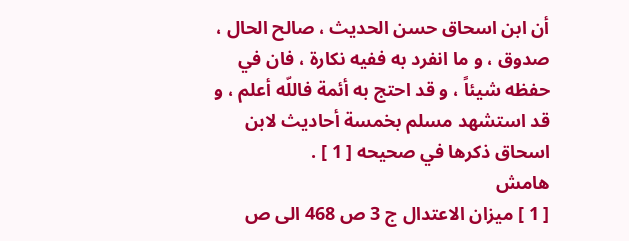أن ابن اسحاق حسن الحديث ، صالح الحال ، صدوق ، و ما انفرد به ففيه نكارة ، فان في حفظه شيئاً ، و قد احتج به أئمة فاللّه أعلم ، و قد استشهد مسلم بخمسة أحاديث لابن اسحاق ذكرها في صحيحه [ 1 ] .
هامش
[ 1 ] ميزان الاعتدال ج 3 ص 468 الى ص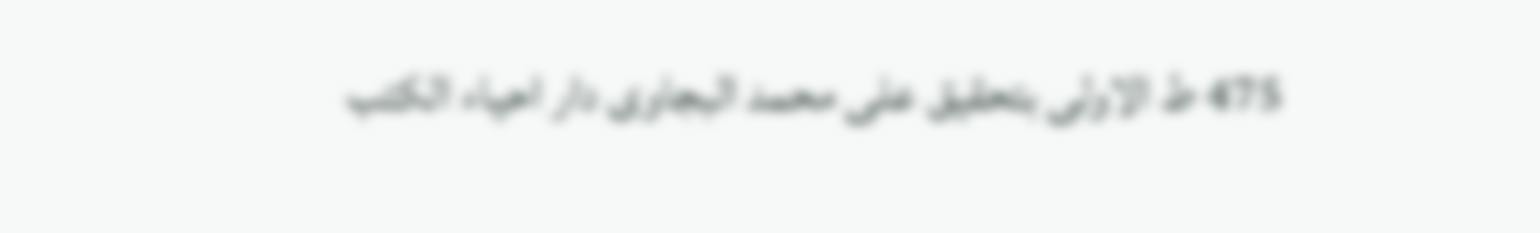475 ط الاولى بتحقيق على محمد البجاوى دار احياء الكتب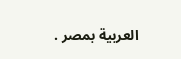العربية بمصر .